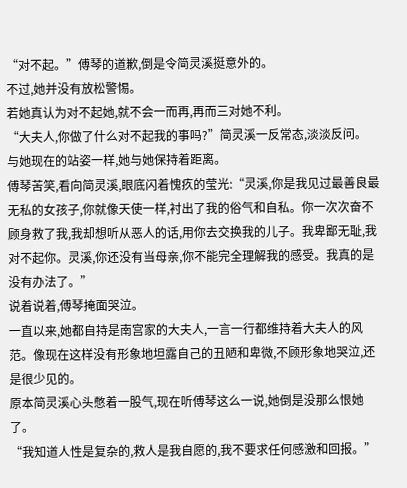“对不起。”傅琴的道歉,倒是令简灵溪挺意外的。
不过,她并没有放松警惕。
若她真认为对不起她,就不会一而再,再而三对她不利。
“大夫人,你做了什么对不起我的事吗?”简灵溪一反常态,淡淡反问。
与她现在的站姿一样,她与她保持着距离。
傅琴苦笑,看向简灵溪,眼底闪着愧疚的莹光:“灵溪,你是我见过最善良最无私的女孩子,你就像天使一样,衬出了我的俗气和自私。你一次次奋不顾身救了我,我却想听从恶人的话,用你去交换我的儿子。我卑鄙无耻,我对不起你。灵溪,你还没有当母亲,你不能完全理解我的感受。我真的是没有办法了。”
说着说着,傅琴掩面哭泣。
一直以来,她都自持是南宫家的大夫人,一言一行都维持着大夫人的风范。像现在这样没有形象地坦露自己的丑陋和卑微,不顾形象地哭泣,还是很少见的。
原本简灵溪心头憋着一股气,现在听傅琴这么一说,她倒是没那么恨她了。
“我知道人性是复杂的,救人是我自愿的,我不要求任何感激和回报。”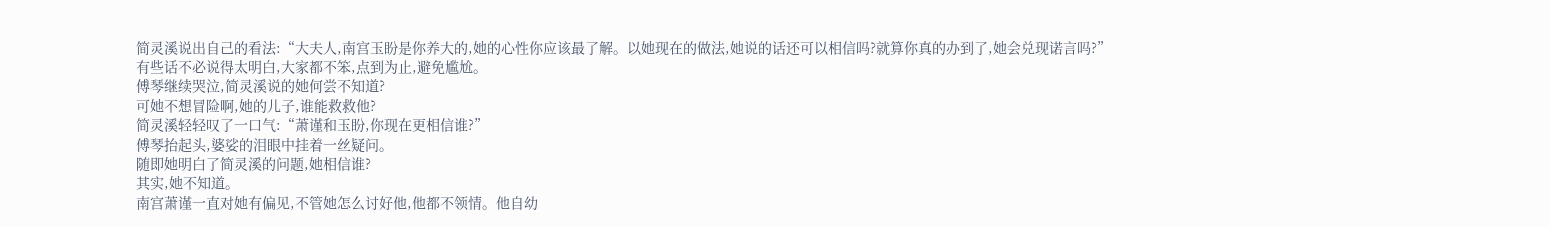简灵溪说出自己的看法:“大夫人,南宫玉盼是你养大的,她的心性你应该最了解。以她现在的做法,她说的话还可以相信吗?就算你真的办到了,她会兑现诺言吗?”
有些话不必说得太明白,大家都不笨,点到为止,避免尴尬。
傅琴继续哭泣,简灵溪说的她何尝不知道?
可她不想冒险啊,她的儿子,谁能救救他?
简灵溪轻轻叹了一口气:“萧谨和玉盼,你现在更相信谁?”
傅琴抬起头,婆娑的泪眼中挂着一丝疑问。
随即她明白了简灵溪的问题,她相信谁?
其实,她不知道。
南宫萧谨一直对她有偏见,不管她怎么讨好他,他都不领情。他自幼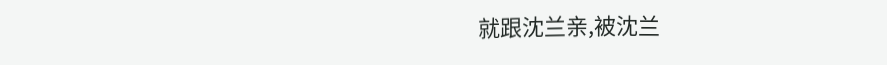就跟沈兰亲,被沈兰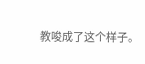教唆成了这个样子。